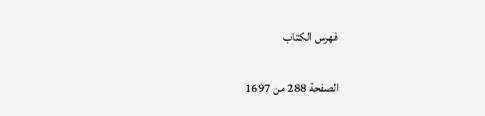فهرس الكتاب

الصفحة 288 من 1697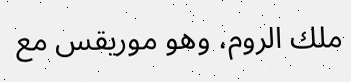ملك الروم، وهو موريقس مع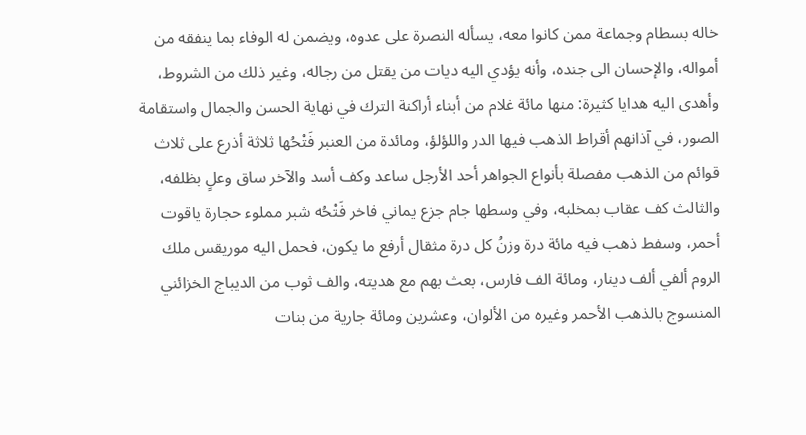خاله بسطام وجماعة ممن كانوا معه، يسأله النصرة على عدوه، ويضمن له الوفاء بما ينفقه من أمواله، والإحسان الى جنده، وأنه يؤدي اليه ديات من يقتل من رجاله، وغير ذلك من الشروط، وأهدى اليه هدايا كثيرة: منها مائة غلام من أبناء أراكنة الترك في نهاية الحسن والجمال واستقامة الصور، في آذانهم أقراط الذهب فيها الدر واللؤلؤ، ومائدة من العنبر فَتْحُها ثلاثة أذرع على ثلاث قوائم من الذهب مفصلة بأنواع الجواهر أحد الأرجل ساعد وكف أسد والآخر ساق وعلٍ بظلفه، والثالث كف عقاب بمخلبه، وفي وسطها جام جزع يماني فاخر فَتْحُه شبر مملوء حجارة ياقوت أحمر، وسفط ذهب فيه مائة درة وزنُ كل درة مثقال أرفع ما يكون، فحمل اليه موريقس ملك الروم ألفي ألف دينار، ومائة الف فارس، بعث بهم مع هديته، والف ثوب من الديباج الخزائني المنسوج بالذهب الأحمر وغيره من الألوان، وعشرين ومائة جارية من بنات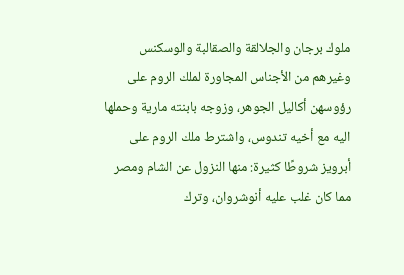ملوك برجان والجلالقة والصقالبة والوسكنس وغيرهم من الأجناس المجاورة لملك الروم على رؤوسهن أكاليل الجوهر، وزوجه بابنته مارية وحملها اليه مع أخيه تندوس، واشترط ملك الروم على أبرويز شروطًا كثيرة: منها النزول عن الشام ومصر مما كان غلب عليه أنوشروان، وترك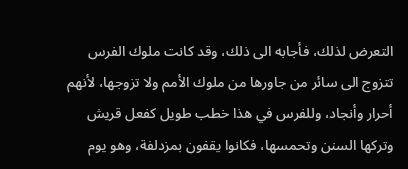التعرض لذلك، فأجابه الى ذلك، وقد كانت ملوك الفرس تتزوج الى سائر من جاورها من ملوك الأمم ولا تزوجها، لأنهم أحرار وأنجاد، وللفرس في هذا خطب طويل كفعل قريش وتركها السنن وتحمسها، فكانوا يقفون بمزدلفة، وهو يوم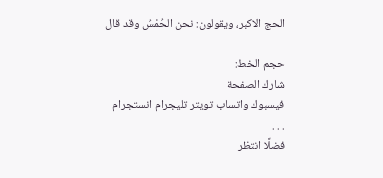الحج الاكبر، ويقولون: نحن الحُمْسُ وقد قال

حجم الخط:
شارك الصفحة
فيسبوك واتساب تويتر تليجرام انستجرام
. . .
فضلًا انتظر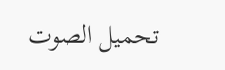تحميل الصوت